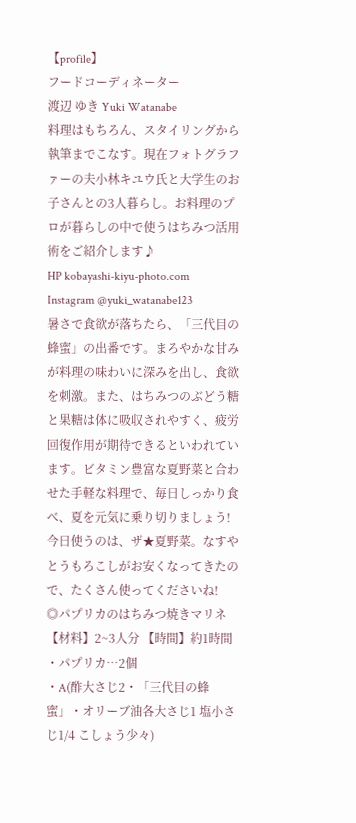【profile】
フードコーディネーター
渡辺 ゆき Yuki Watanabe
料理はもちろん、スタイリングから執筆までこなす。現在フォトグラファーの夫小林キユウ氏と大学生のお子さんとの3人暮らし。お料理のプロが暮らしの中で使うはちみつ活用術をご紹介します♪
HP kobayashi-kiyu-photo.com
Instagram @yuki_watanabe123
暑さで食欲が落ちたら、「三代目の蜂蜜」の出番です。まろやかな甘みが料理の味わいに深みを出し、食欲を刺激。また、はちみつのぶどう糖と果糖は体に吸収されやすく、疲労回復作用が期待できるといわれています。ビタミン豊富な夏野菜と合わせた手軽な料理で、毎日しっかり食べ、夏を元気に乗り切りましょう!
今日使うのは、ザ★夏野菜。なすやとうもろこしがお安くなってきたので、たくさん使ってくださいね!
◎パプリカのはちみつ焼きマリネ
【材料】2~3人分 【時間】約1時間
・パプリカ…2個
・A(酢大さじ2・「三代目の蜂蜜」・オリーブ油各大さじ1 塩小さじ1/4 こしょう少々)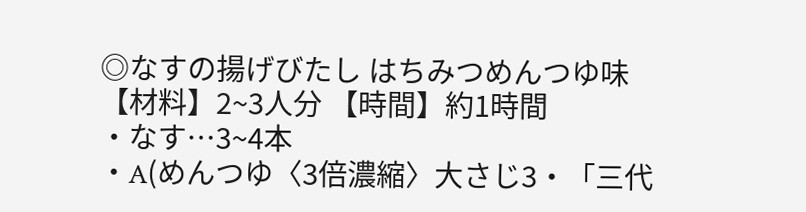◎なすの揚げびたし はちみつめんつゆ味
【材料】2~3人分 【時間】約1時間
・なす…3~4本
・A(めんつゆ〈3倍濃縮〉大さじ3・「三代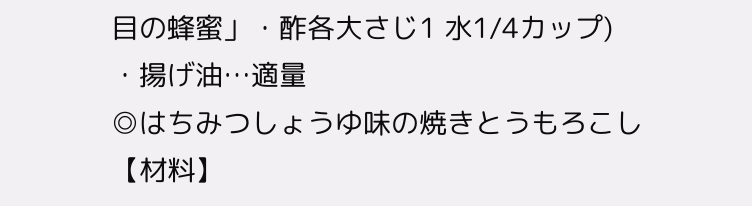目の蜂蜜」・酢各大さじ1 水1/4カップ)
・揚げ油…適量
◎はちみつしょうゆ味の焼きとうもろこし
【材料】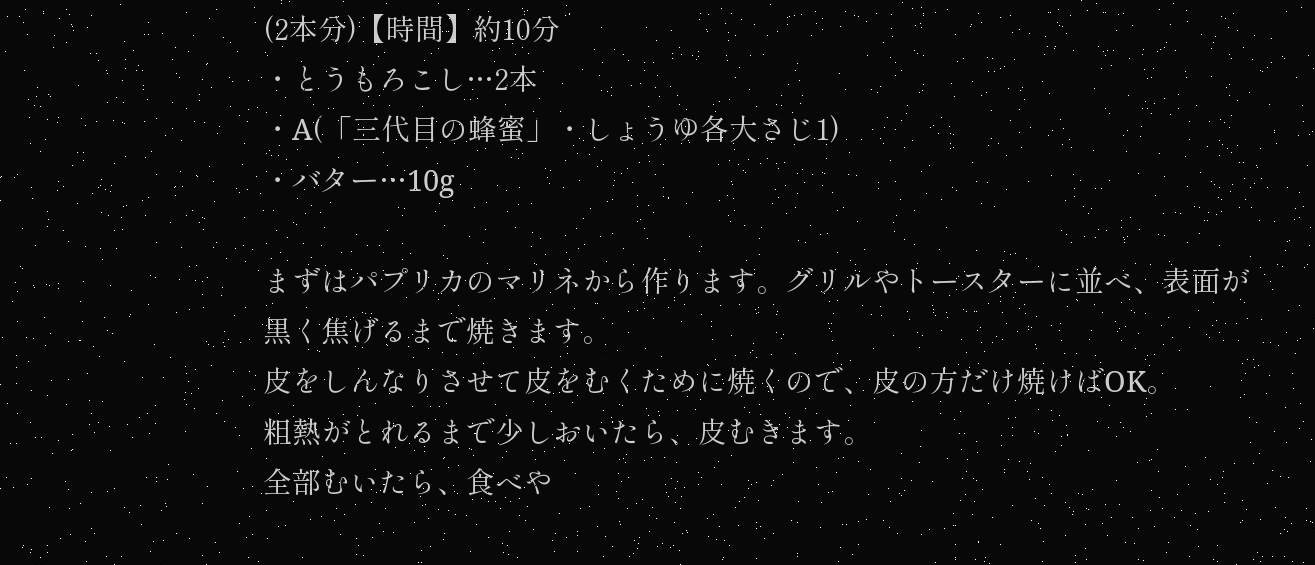(2本分)【時間】約10分
・とうもろこし…2本
・A(「三代目の蜂蜜」・しょうゆ各大さじ1)
・バター…10g

まずはパプリカのマリネから作ります。グリルやトースターに並べ、表面が黒く焦げるまで焼きます。
皮をしんなりさせて皮をむくために焼くので、皮の方だけ焼けばOK。
粗熱がとれるまで少しおいたら、皮むきます。
全部むいたら、食べや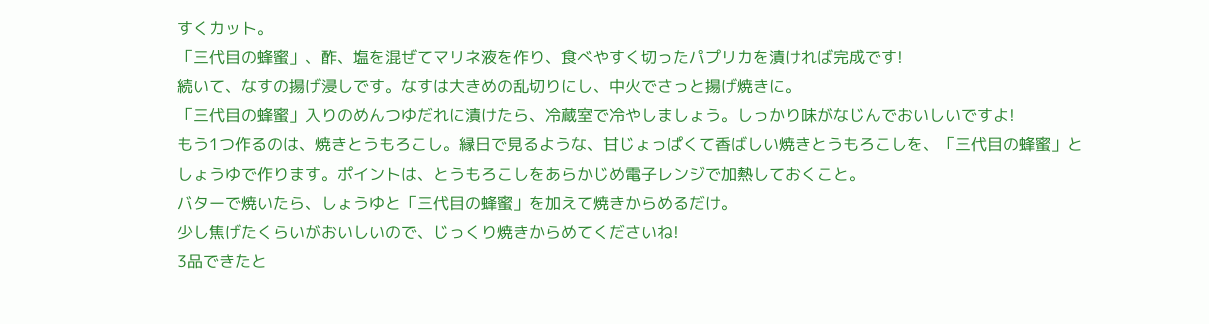すくカット。
「三代目の蜂蜜」、酢、塩を混ぜてマリネ液を作り、食べやすく切ったパプリカを漬ければ完成です!
続いて、なすの揚げ浸しです。なすは大きめの乱切りにし、中火でさっと揚げ焼きに。
「三代目の蜂蜜」入りのめんつゆだれに漬けたら、冷蔵室で冷やしましょう。しっかり味がなじんでおいしいですよ!
もう1つ作るのは、焼きとうもろこし。縁日で見るような、甘じょっぱくて香ばしい焼きとうもろこしを、「三代目の蜂蜜」としょうゆで作ります。ポイントは、とうもろこしをあらかじめ電子レンジで加熱しておくこと。
バターで焼いたら、しょうゆと「三代目の蜂蜜」を加えて焼きからめるだけ。
少し焦げたくらいがおいしいので、じっくり焼きからめてくださいね!
3品できたと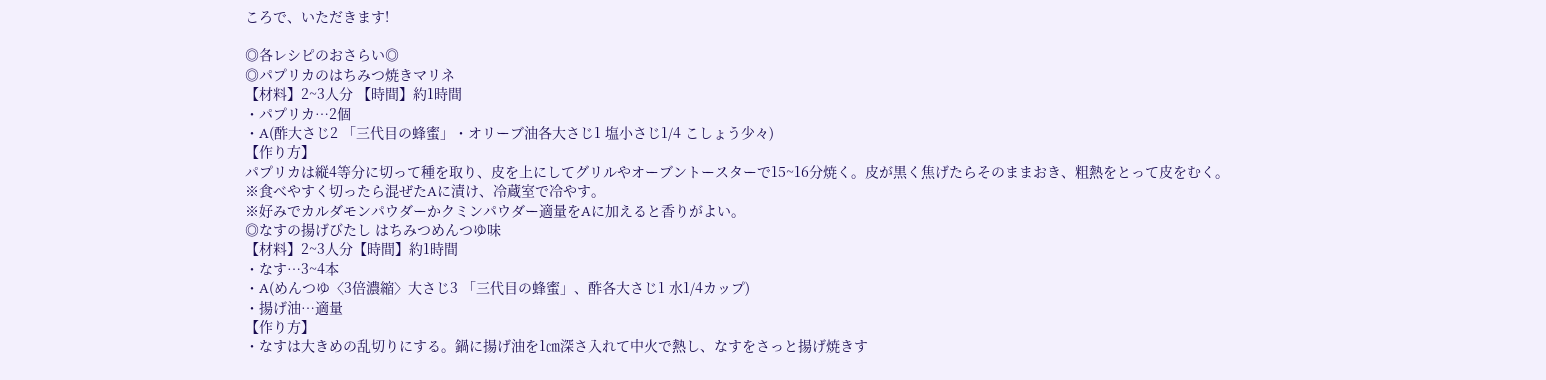ころで、いただきます!

◎各レシピのおさらい◎
◎パプリカのはちみつ焼きマリネ
【材料】2~3人分 【時間】約1時間
・パプリカ…2個
・A(酢大さじ2 「三代目の蜂蜜」・オリーブ油各大さじ1 塩小さじ1/4 こしょう少々)
【作り方】
パプリカは縦4等分に切って種を取り、皮を上にしてグリルやオーブントースターで15~16分焼く。皮が黒く焦げたらそのままおき、粗熱をとって皮をむく。
※食べやすく切ったら混ぜたAに漬け、冷蔵室で冷やす。
※好みでカルダモンパウダーかクミンパウダー適量をAに加えると香りがよい。
◎なすの揚げびたし はちみつめんつゆ味
【材料】2~3人分【時間】約1時間
・なす…3~4本
・A(めんつゆ〈3倍濃縮〉大さじ3 「三代目の蜂蜜」、酢各大さじ1 水1/4カップ)
・揚げ油…適量
【作り方】
・なすは大きめの乱切りにする。鍋に揚げ油を1㎝深さ入れて中火で熱し、なすをさっと揚げ焼きす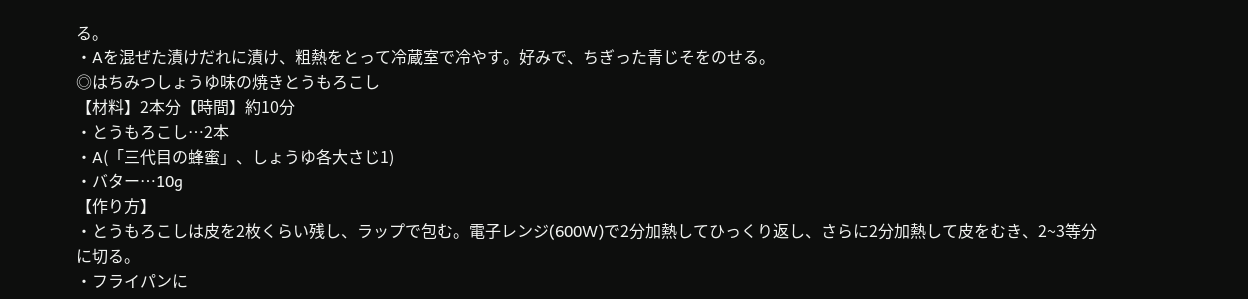る。
・Aを混ぜた漬けだれに漬け、粗熱をとって冷蔵室で冷やす。好みで、ちぎった青じそをのせる。
◎はちみつしょうゆ味の焼きとうもろこし
【材料】2本分【時間】約10分
・とうもろこし…2本
・A(「三代目の蜂蜜」、しょうゆ各大さじ1)
・バター…10g
【作り方】
・とうもろこしは皮を2枚くらい残し、ラップで包む。電子レンジ(600W)で2分加熱してひっくり返し、さらに2分加熱して皮をむき、2~3等分に切る。
・フライパンに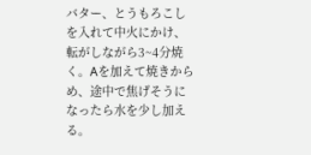バター、とうもろこしを入れて中火にかけ、転がしながら3~4分焼く。Aを加えて焼きからめ、途中で焦げそうになったら水を少し加える。